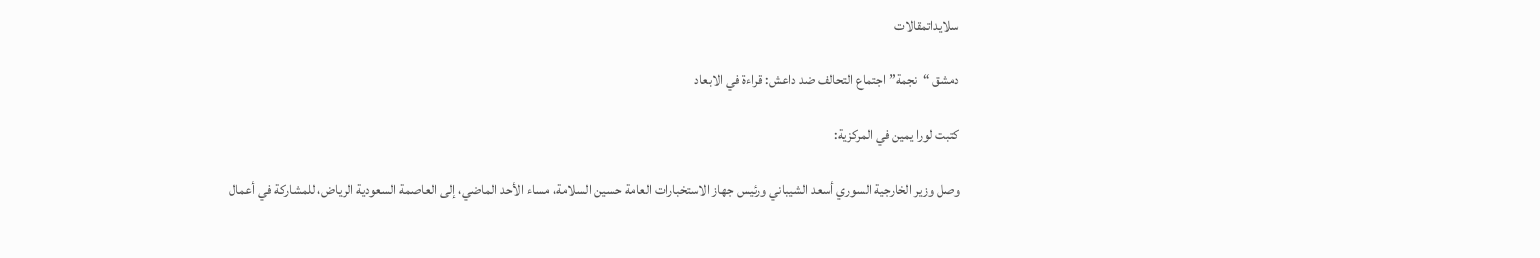سلايداتمقالات

دمشق “نجمة” اجتماع التحالف ضد داعش: قراءة في الابعاد

كتبت لورا يمين في المركزية:

وصل وزير الخارجية السوري أسعد الشيباني ورئيس جهاز الاستخبارات العامة حسين السلامة، مساء الأحد الماضي، إلى العاصمة السعودية الرياض، للمشاركة في أعمال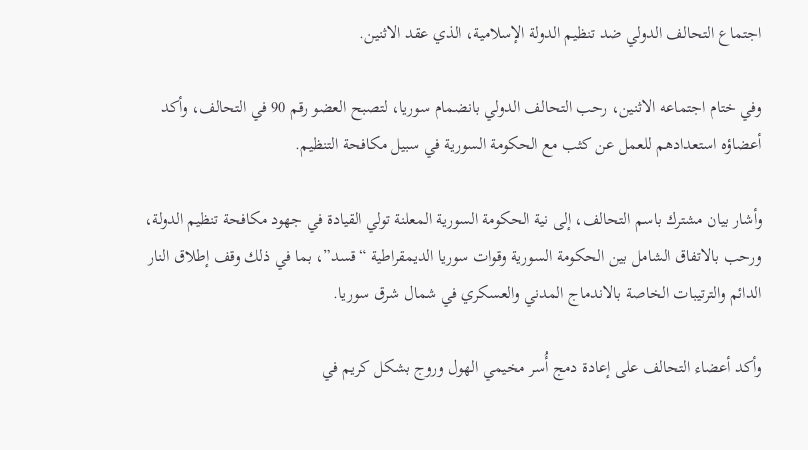اجتماع التحالف الدولي ضد تنظيم الدولة الإسلامية، الذي عقد الاثنين.

وفي ختام اجتماعه الاثنين، رحب التحالف الدولي بانضمام سوريا، لتصبح العضو رقم 90 في التحالف، وأكد أعضاؤه استعدادهم للعمل عن كثب مع الحكومة السورية في سبيل مكافحة التنظيم.

وأشار بيان مشترك باسم التحالف، إلى نية الحكومة السورية المعلنة تولي القيادة في جهود مكافحة تنظيم الدولة، ورحب بالاتفاق الشامل بين الحكومة السورية وقوات سوريا الديمقراطية “قسد”، بما في ذلك وقف إطلاق النار الدائم والترتيبات الخاصة بالاندماج المدني والعسكري في شمال شرق سوريا.

وأكد أعضاء التحالف على إعادة دمج أُسر مخيمي الهول وروج بشكل كريم في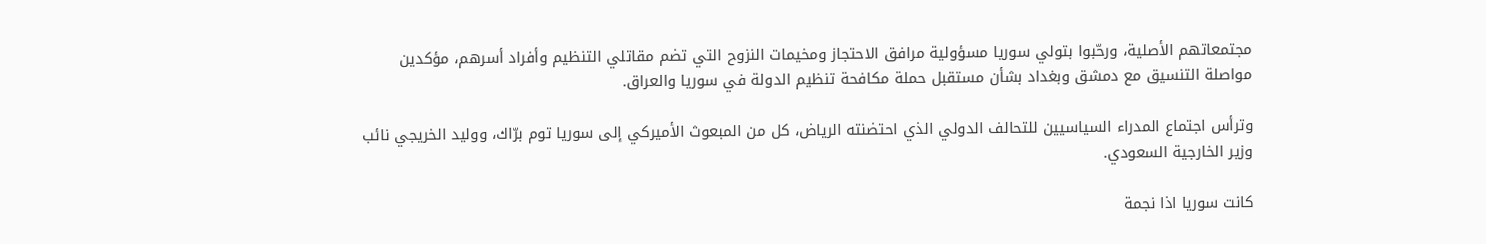مجتمعاتهم الأصلية، ورحّبوا بتولي سوريا مسؤولية مرافق الاحتجاز ومخيمات النزوح التي تضم مقاتلي التنظيم وأفراد أسرهم، مؤكدين مواصلة التنسيق مع دمشق وبغداد بشأن مستقبل حملة مكافحة تنظيم الدولة في سوريا والعراق.

وترأس اجتماع المدراء السياسيين للتحالف الدولي الذي احتضنته الرياض، كل من المبعوث الأميركي إلى سوريا توم برّاك، ووليد الخريجي نائب وزير الخارجية السعودي.

كانت سوريا اذا نجمة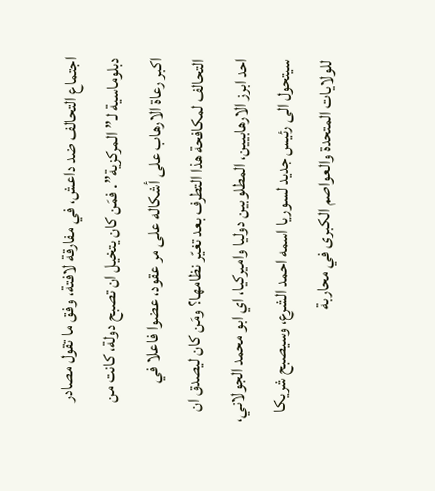اجتماع التحالف ضد داعش، في مفارقة لافتة، وفق ما تقول مصادر دبلوماسية لـ”المركزية”. فمَن كان يتخيل ان تصبح دولة، كانت من اكبر رعاة الارهاب على أشكاله على مر عقود، عضوا فاعلا في التحالف لمكافحة هذا التطرف بعد تغيّر نظامها؟ ومَن كان ليصدق ان احد ابرز الارهابيين، المطلوبين دوليا واميركيا، اي ابو محمد الجولاني، سيتحول الى رئيس جديد لسوريا اسمه احمد الشرع، وسيصبح شريكا للولايات المتحدة والعواصم الكبرى في محاربة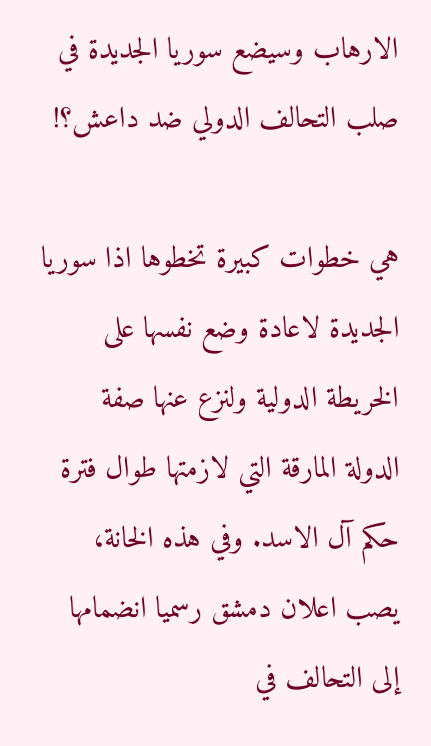الارهاب وسيضع سوريا الجديدة في صلب التحالف الدولي ضد داعش؟!

هي خطوات كبيرة تخطوها اذا سوريا الجديدة لاعادة وضع نفسها على الخريطة الدولية ولنزع عنها صفة الدولة المارقة التي لازمتها طوال فترة حكم آل الاسد. وفي هذه الخانة، يصب اعلان دمشق رسميا انضمامها إلى التحالف في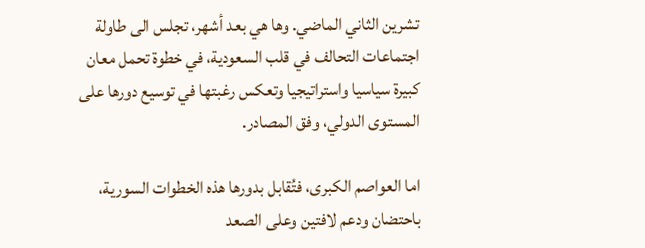تشرين الثاني الماضي. وها هي بعد أشهر، تجلس الى طاولة اجتماعات التحالف في قلب السعودية، في خطوة تحمل معان كبيرة سياسيا واستراتيجيا وتعكس رغبتها في توسيع دورها على المستوى الدولي، وفق المصادر.

اما العواصم الكبرى، فتُقابل بدورها هذه الخطوات السورية، باحتضان ودعم لافتين وعلى الصعد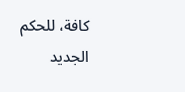كافة، للحكم الجديد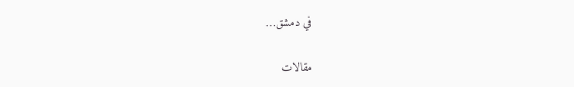في دمشق…

مقالات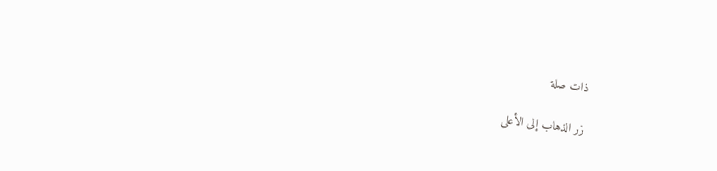ذات صلة

زر الذهاب إلى الأعلى